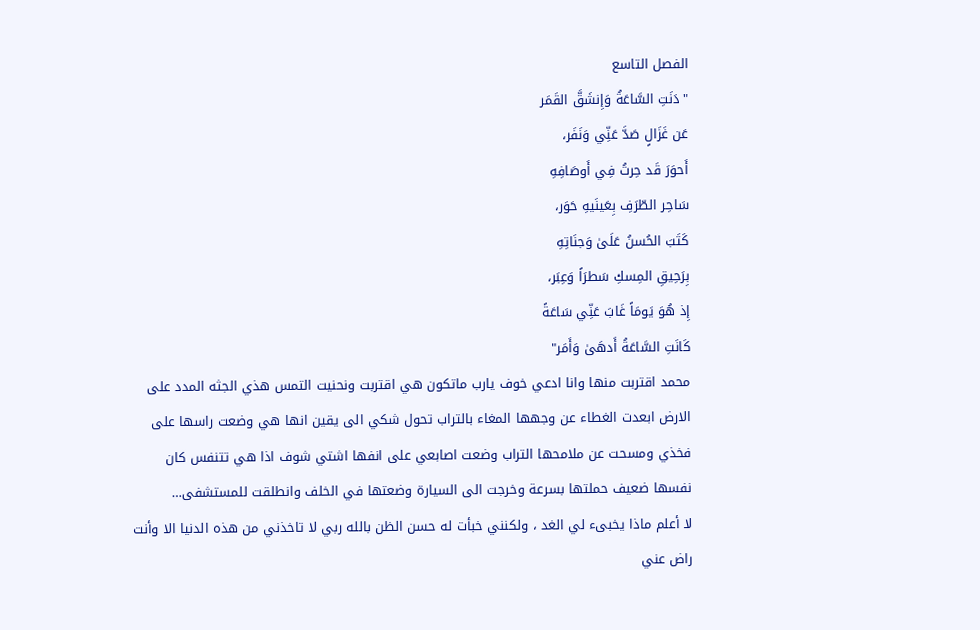الفصل التاسع
"دَنَتِ السَّاعَةُ وَإِنشَقَّ القَمَر
عَن غَزَالٍ صَدَّ عَنِّي وَنَفَر،
أَحوَرَ قَد حِرتُ فِي أَوصَافِهِ
سَاحِر الطّرَفِ بِعَينَيهِ حَوَر،
كَتَبَ الحُسنُ عَلَىٰ وَجنَاتِهِ
بِرَحِيقِ المِسكِ سَطرَاً وَعِبَر،
إِذ هُوَ يَومَاً غَابَ عَنِّي سَاعَةً
كَانَتِ السَّاعَةُ أَدهَىٰ وَأَمَر"
محمد اقتربت منها وانا ادعي خوف يارب ماتكون هي اقتربت ونحنيت التمس هذي الجثه المدد على الارض ابعدت الغطاء عن وجهها المغاء بالتراب تحول شكي الى يقين انها هي وضعت راسها على فخذي ومسحت عن ملامحها التراب وضعت اصابعي على انفها اشتي شوف اذا هي تتنفس كان نفسها ضعيف حملتها بسرعة وخرجت الى السيارة وضعتها في الخلف وانطلقت للمستشفى…
لا أعلم ماذا يخبىء لي الغد ، ولكنني خبأت له حسن الظن بالله ربي لا تاخذني من هذه الدنيا الا وأنت راض عني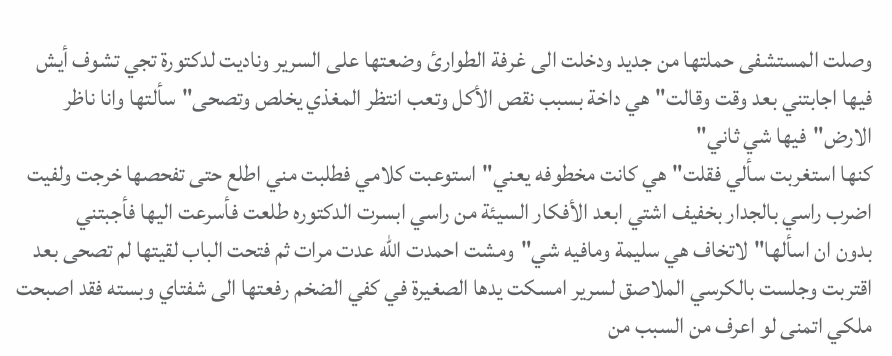وصلت المستشفى حملتها من جديد ودخلت الى غرفة الطوارئ وضعتها على السرير وناديت لدكتورة تجي تشوف أيش فيها اجابتني بعد وقت وقالت"هي داخة بسبب نقص الأكل وتعب انتظر المغذي يخلص وتصحى"سألتها وانا ناظر الارض"فيها شي ثاني"
كنها استغربت سألي فقلت"هي كانت مخطوفه يعني"استوعبت كلامي فطلبت مني اطلع حتى تفحصها خرجت ولفيت اضرب راسي بالجدار بخفيف اشتي ابعد الأفكار السيئة من راسي ابسرت الدكتوره طلعت فأسرعت اليها فأجبتني
بدون ان اسألها"لاتخاف هي سليمة ومافيه شي"ومشت احمدت الله عدت مرات ثم فتحت الباب لقيتها لم تصحى بعد اقتربت وجلست بالكرسي الملاصق لسرير امسكت يدها الصغيرة في كفي الضخم رفعتها الى شفتاي وبسته فقد اصبحت ملكي اتمنى لو اعرف من السبب من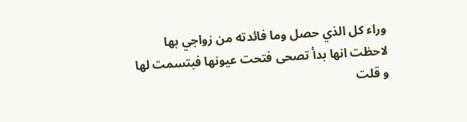وراء كل الذي حصل وما فائدته من زواجي بها
لاحظت انها بدأ تصحى فتحت عيونها فبتسمت لها و قلت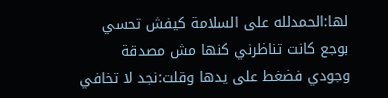لها:الحمدلله على السلامة كيفش تحسي بوجع كانت تناظرني كنها مش مصدقة وجودي فضغط على يدها وقلت:نجد لا تخافي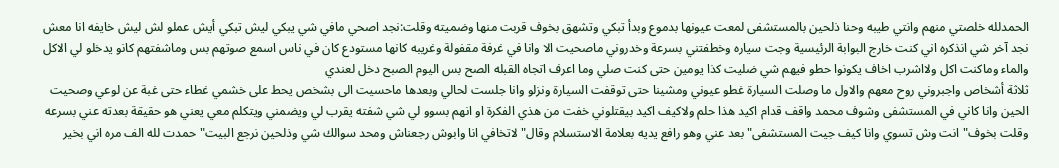الحمدلله خلصتي منهم وانتي طيبه وحنا ذلحين بالمستشفى لمعت عيونها بدموع وبدأ تبكي وتشهق بخوف قربت منها وضميته وقلت:نجد اصحي مافي شي يبكي ليش تبكي أيش عملو لش ليش خايفه انا معش
نجد آخر شي انذكره اني كنت خارج البوابة الرئيسية وجت سياره وخطفتني بسرعة وخدروني ماصحيت الا وانا في غرفة مقفولة وغريبه كانها مستودع كان في ناس اسمع صوتهم بس وماشفتهم كانو يدخلو لي الاكل والماء وماكنت اكل ولااشرب اخاف يكونوا حطو فيهم شي ضليت كذا يومين حتى كنت صلي وما اعرف اتجاه القبله الصح بس اليوم الصبح دخل لعندي
ثلاثة أشخاص واجبروني روح معهم والاول ما وصلت السيارة غطو عيوني ومشينا حتى توقفت السيارة ونزلو وانا جلست لحالي وبعدها ماحسيت الى بشخص يحط على خشمي غطاء حتى غبة عن لوعي وصحيت الحين وانا كاني في المستشفى وشوف محمد واقف قدام اكيد هذا حلم ولاكيف اكيد بيقتلوني خفت من هذي الفكرة او انهم بسوو لي شي شفته يقرب لي ويضمني ويتكلم معي يعني هو حقيقة بعدته عني بسرعه وقلت بخوف"انت وش تسوي وانا كيف جيت المستشفى"بعد عني وهو رافع يديه بعلامة الاستسلام وقال"لاتخافي انا وابوش رجعناش ومحد سوالك شي وذلحين نرجع البيت"حمدت لله الف مره اني بخير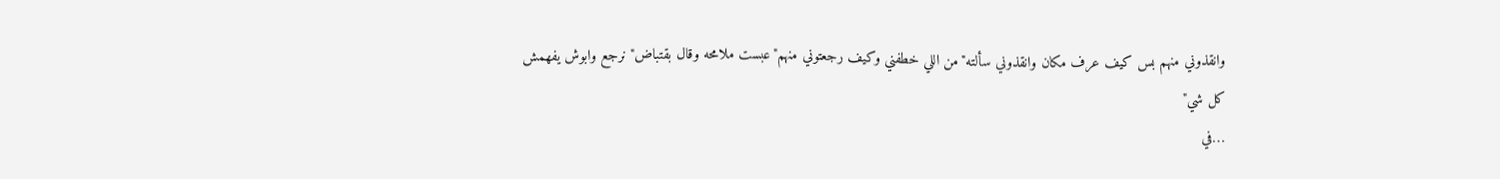وانقذوني منهم بس كيف عرف مكان وانقذوني سألته"من اللي خطفني وكيف رجعتوني منهم"عبست ملامحه وقال بقتباض"نرجع وابوش يفهمش كل شي"
…في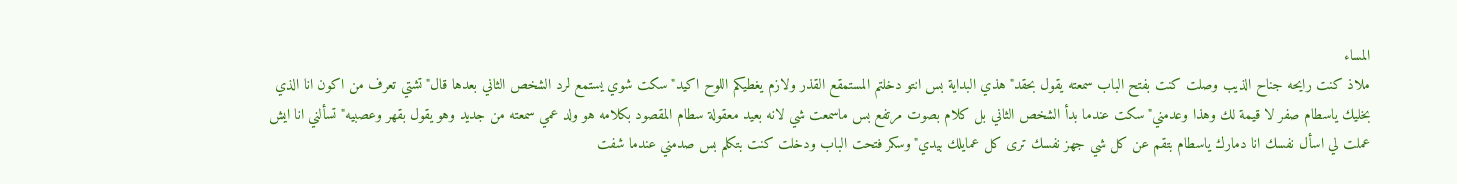المساء
ملاذ كنت رايحه جناح الذيب وصلت كنت بفتح الباب سمعته يقول بحقد"هذي البداية بس انتو دخلتم المستمقع القذر ولازم يغطيكم اللوح اكيد"سكت شوي يستمع لرد الشخص الثاني بعدها قال"تشتي تعرف من اكون انا الذي بخليك ياسطام صفر لا قيمة لك وهذا وعدمني"سكت عندما بدأ الشخص الثاني بل كلام بصوت مرتفع بس ماسمعت شي لانه بعيد معقولة سطام المقصود بكلامه هو ولد عمي سمعته من جديد وهو يقول بقهر وعصبيه"تسألني انا ايش عملت لي اسأل نفسك انا دمارك ياسطام بتقم عن كل شي جهز نفسك ترى كل عمايلك بيدي"وسكر فتحت الباب ودخلت كنت بتكلم بس صدمني عندما شفت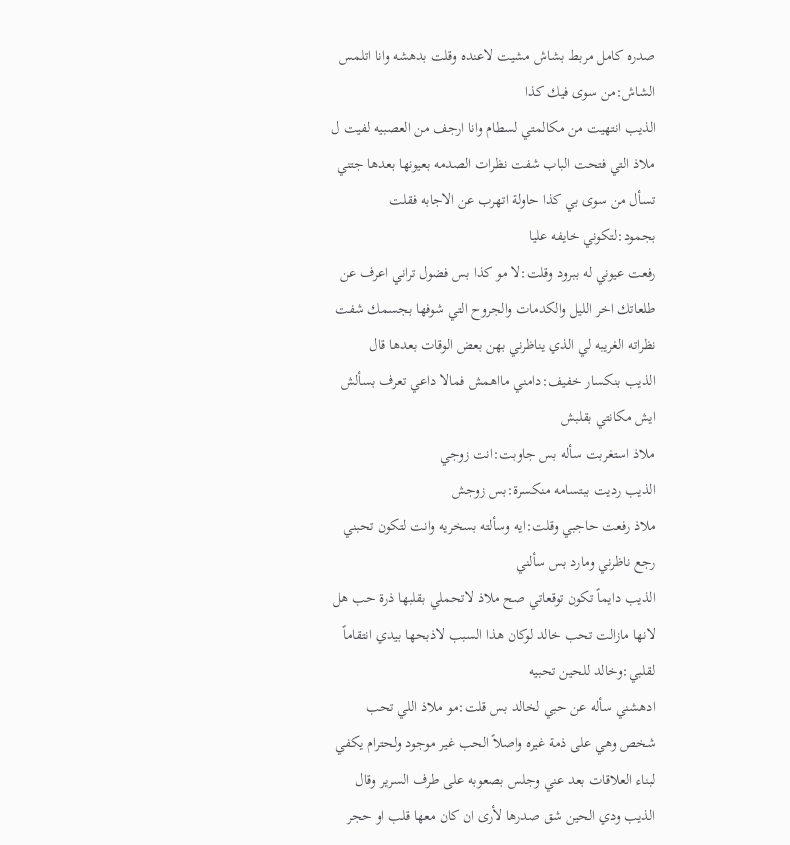صدره كامل مربط بشاش مشيت لاعنده وقلت بدهشه وانا اتلمس الشاش:من سوى فيك كذا
الذيب انتهيت من مكالمتي لسطام وانا ارجف من العصبيه لفيت ل ملاذ التي فتحت الباب شفت نظرات الصدمه بعيونها بعدها جتني تسأل من سوى بي كذا حاولة اتهرب عن الاجابه فقلت بجمود:لتكوني خايفه عليا
رفعت عيوني له ببرود وقلت:لا مو كذا بس فضول تراني اعرف عن طلعاتك اخر الليل والكدمات والجروح التي شوفها بجسمك شفت نظراته الغريبه لي الذي يناظرني بهن بعض الوقات بعدها قال
الذيب بنكسار خفيف:دامني مااهمش فمالا داعي تعرف بسألش ايش مكانتي بقلبش
ملاذ استغربت سأله بس جاوبت:انت زوجي
الذيب رديت ببتسامه منكسرة:بس زوجش
ملاذ رفعت حاجبي وقلت:ايه وسألته بسخريه وانت لتكون تحبني رجع ناظرني ومارد بس سألني
الذيب دايماً تكون توقعاتي صح ملاذ لاتحملي بقلبها ذرة حب هل لانها مازالت تحب خالد لوكان هذا السبب لاذبحها بيدي انتقاماً لقلبي:وخالد للحين تحبيه
ادهشني سأله عن حبي لخالد بس قلت:مو ملاذ اللي تحب شخص وهي على ذمة غيره واصلاً الحب غير موجود ولحترام يكفي لبناء العلاقات بعد عني وجلس بصعوبه على طرف السرير وقال
الذيب ودي الحين شق صدرها لأرى ان كان معها قلب او حجر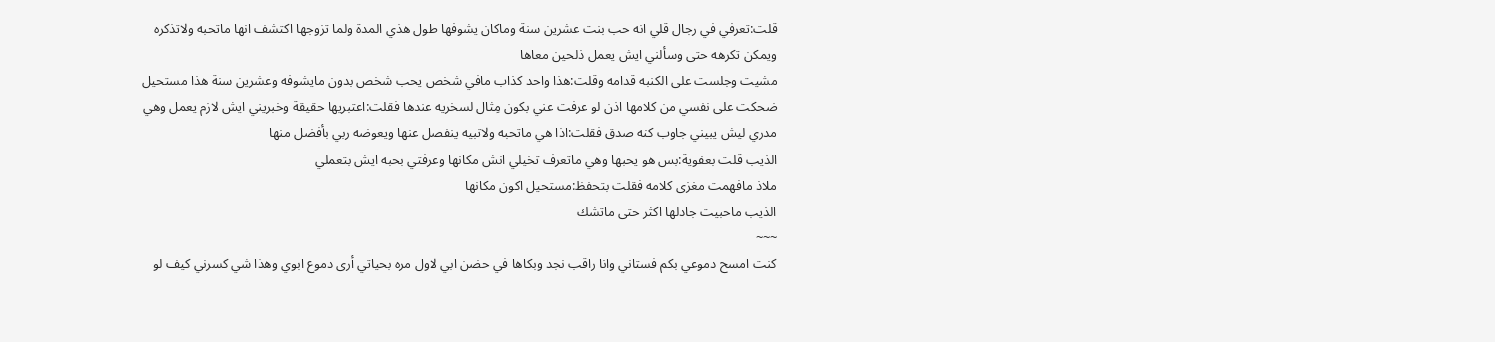قلت:تعرفي في رجال قلي انه حب بنت عشرين سنة وماكان يشوفها طول هذي المدة ولما تزوجها اكتشف انها ماتحبه ولاتذكره ويمكن تكرهه حتى وسألني ايش يعمل ذلحين معاها
مشيت وجلست على الكنبه قدامه وقلت:هذا واحد كذاب مافي شخص يحب شخص بدون مايشوفه وعشرين سنة هذا مستحيل
ضحكت على نفسي من كلامها اذن لو عرفت عني بكون مِثال لسخريه عندها فقلت:اعتبريها حقيقة وخبريني ايش لازم يعمل وهي
مدري ليش يبيني جاوب كنه صدق فقلت:اذا هي ماتحبه ولاتبيه ينفصل عنها ويعوضه ربي بأفضل منها
الذيب قلت بعفوية:بس هو يحبها وهي ماتعرف تخيلي انش مكانها وعرفتي بحبه ايش بتعملي
ملاذ مافهمت مغزى كلامه فقلت بتحفظ:مستحيل اكون مكانها
الذيب ماحبيت جادلها اكثر حتى ماتشك
~~~
كنت امسح دموعي بكم فستاني وانا راقب نجد وبكاها في حضن ابي لاول مره بحياتي أرى دموع ابوي وهذا شي كسرني كيف لو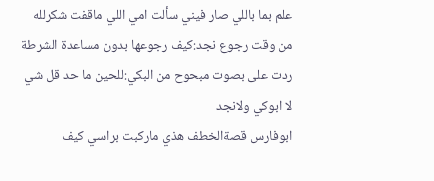علم بما باللي صار فيني سألت امي اللي ماقفت شكرلله من وقت رجوع نجد:كيف رجوعها بدون مساعدة الشرطة
ردت على بصوت مبحوح من البكي:للحين ما حد قل شي لا ابوكي ولانجد
ابوفارس قصةالخطف هذي ماركبت براسي كيف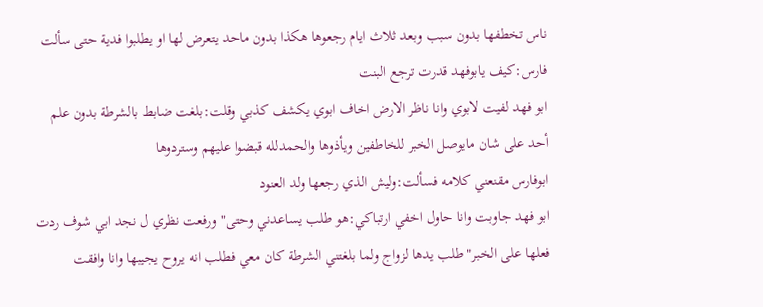ناس تخطفها بدون سبب وبعد ثلاث ايام رجعوها هكذا بدون ماحد يتعرض لها او يطلبوا فدية حتى سألت فارس:كيف يابوفهد قدرت ترجع البنت
ابو فهد لفيت لابوي وانا ناظر الارض اخاف ابوي يكشف كذبي وقلت:بلغت ضابط بالشرطة بدون علم أحد على شان مايوصل الخبر للخاطفين ويأذوها والحمدلله قبضوا عليهم وستردوها
ابوفارس مقنعني كلامه فسألت:وليش الذي رجعها ولد العنود
ابو فهد جاوبت وانا حاول اخفي ارتباكي:هو طلب يساعدني وحتى"ورفعت نظري ل نجد ابي شوف ردت فعلها على الخبر"طلب يدها لزواج ولما بلغتني الشرطة كان معي فطلب انه يروح يجيبها وانا وافقت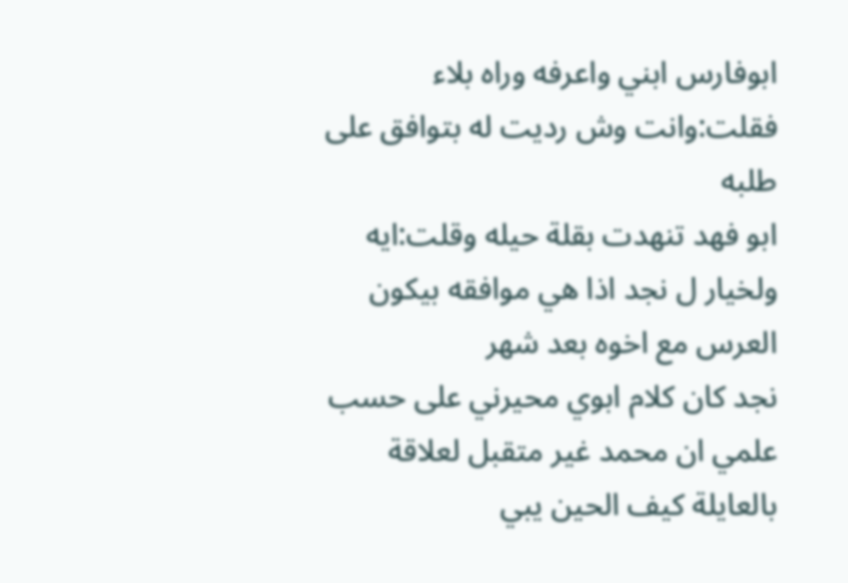ابوفارس ابني واعرفه وراه بلاء فقلت:وانت وش رديت له بتوافق على طلبه
ابو فهد تنهدت بقلة حيله وقلت:ايه ولخيار ل نجد اذا هي موافقه بيكون العرس مع اخوه بعد شهر
نجد كان كلام ابوي محيرني على حسب علمي ان محمد غير متقبل لعلاقة بالعايلة كيف الحين يبي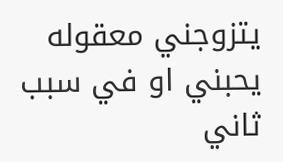يتزوجني معقوله يحبني او في سبب ثاني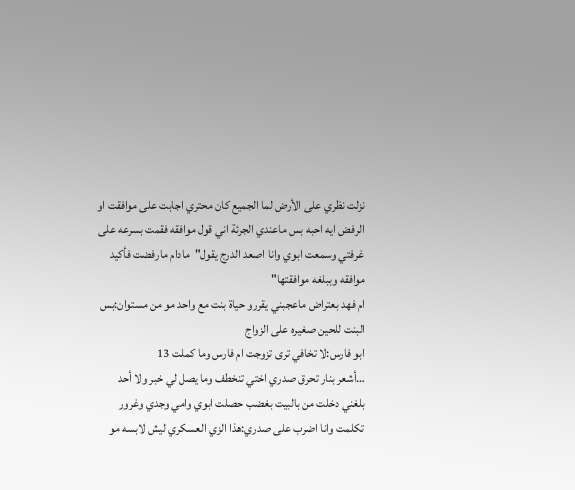نزلت نظري على الأرض لما الجميع كان محتري اجابت على موافقت او الرفض ايه احبه بس ماعندي الجرئة اني قول موافقه فقمت بسرعه على غرفتي وسمعت ابوي وانا اصعد الدرج يقول"مادام مارفضت فأكيد موافقه وببلغه موافقتها"
ام فهد بعتراض ماعجبني يقررو حياة بنت مع واحد مو من مستوان:بس البنت للحين صغيره على الزواج
ابو فارس:لا تخافي ترى تزوجت ام فارس وما كملت 13
…أشعر بنار تحرق صدري اختي تنخطف وما يصل لي خبر ولا أحد بلغني دخلت من بالبيت بغضب حصلت ابوي وامي وجدي وغرور تكلمت وانا اضرب على صدري:هذا الزي العسكري ليش لابسه مو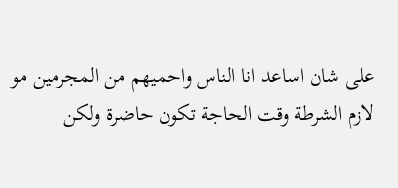على شان اساعد انا الناس واحميهم من المجرمين مو لازم الشرطة وقت الحاجة تكون حاضرة ولكن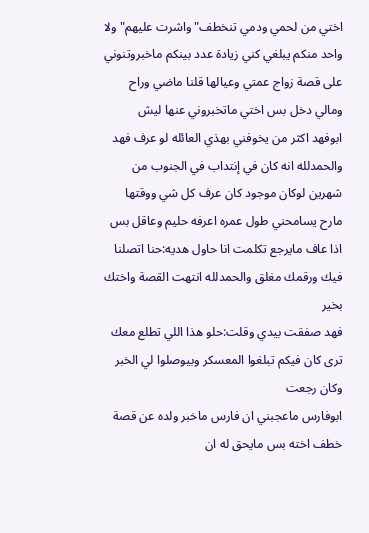اختي من لحمي ودمي تنخطف"واشرت عليهم"ولا واحد منكم يبلغي كني زيادة عدد بينكم ماخبروتنوني على قصة زواج عمتي وعيالها قلنا ماضي وراح ومالي دخل بس اختي ماتخبروني عنها ليش
ابوفهد اكثر من يخوفني بهذي العائله لو عرف فهد والحمدلله انه كان في إنتداب في الجنوب من شهرين لوكان موجود كان عرف كل شي ووقتها مارح يسامحني طول عمره اعرفه حليم وعاقل بس اذا عاف مايرجع تكلمت انا حاول هديه:حنا اتصلنا فيك ورقمك مغلق والحمدلله انتهت القصة واختك بخير
فهد صفقت بيدي وقلت:حلو هذا اللي تطلع معك ترى كان فيكم تبلغوا المعسكر وبيوصلوا لي الخبر وكان رجعت
ابوفارس ماعجبني ان فارس ماخبر ولده عن قصة خطف اخته بس مايحق له ان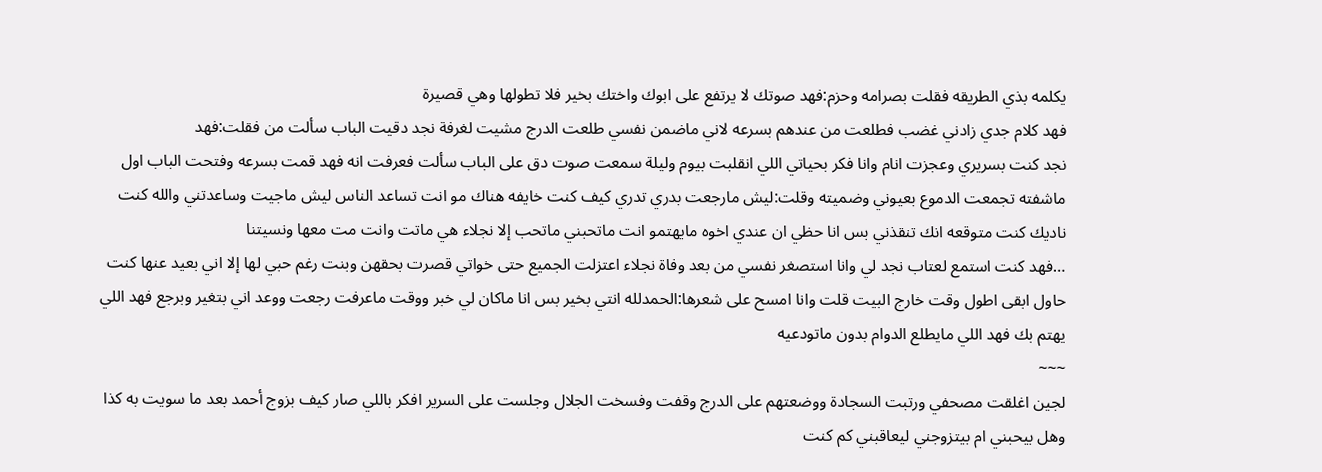يكلمه بذي الطريقه فقلت بصرامه وحزم:فهد صوتك لا يرتفع على ابوك واختك بخير فلا تطولها وهي قصيرة
فهد كلام جدي زادني غضب فطلعت من عندهم بسرعه لاني ماضمن نفسي طلعت الدرج مشيت لغرفة نجد دقيت الباب سألت من فقلت:فهد
نجد كنت بسريري وعجزت انام وانا فكر بحياتي اللي انقلبت بيوم وليلة سمعت صوت دق على الباب سألت فعرفت انه فهد قمت بسرعه وفتحت الباب اول ماشفته تجمعت الدموع بعيوني وضميته وقلت:ليش مارجعت بدري تدري كيف كنت خايفه هناك مو انت تساعد الناس ليش ماجيت وساعدتني والله كنت ناديك كنت متوقعه انك تنقذني بس انا حظي ان عندي اخوه مايهتمو انت ماتحبني ماتحب إلا نجلاء هي ماتت وانت مت معها ونسيتنا
…فهد كنت استمع لعتاب نجد لي وانا استصغر نفسي من بعد وفاة نجلاء اعتزلت الجميع حتى خواتي قصرت بحقهن وبنت رغم حبي لها إلا اني بعيد عنها كنت حاول ابقى اطول وقت خارج البيت قلت وانا امسح على شعرها:الحمدلله انتي بخير بس انا ماكان لي خبر ووقت ماعرفت رجعت ووعد اني بتغير وبرجع فهد اللي يهتم بك فهد اللي مايطلع الدوام بدون ماتودعيه
~~~
لجين اغلقت مصحفي ورتبت السجادة ووضعتهم على الدرج وقفت وفسخت الجلال وجلست على السرير افكر باللي صار كيف بزوج أحمد بعد ما سويت به كذا وهل بيحبني ام بيتزوجني ليعاقبني كم كنت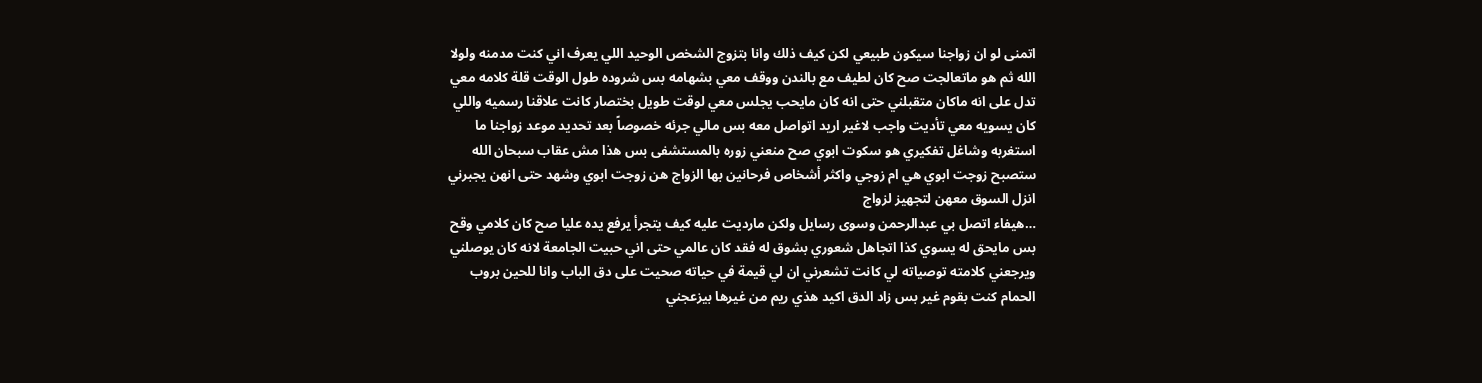اتمنى لو ان زواجنا سيكون طبيعي لكن كيف ذلك وانا بتزوج الشخص الوحيد اللي يعرف اني كنت مدمنه ولولا الله ثم هو ماتعالجت صح كان لطيف مع بالندن ووقف معي بشهامه بس شروده طول الوقت قلة كلامه معي تدل على انه ماكان متقبلني حتى انه كان مايحب يجلس معي لوقت طويل بختصار كانت علاقنا رسميه واللي كان يسويه معي تأديت واجب لاغير اريد اتواصل معه بس مالي جرئه خصوصاً بعد تحديد موعد زواجنا ما استغربه وشاغل تفكيري هو سكوت ابوي صح منعني زوره بالمستشفى بس هذا مش عقاب سبحان الله ستصبح زوجت ابوي هي ام زوجي واكثر أشخاص فرحانين بها الزواج هن زوجت ابوي وشهد حتى انهن يجبرني انزل السوق معهن لتجهيز لزواج
…هيفاء اتصل بي عبدالرحمن وسوى رسايل ولكن مارديت عليه كيف يتجرأ يرفع يده عليا صح كان كلامي وقح بس مايحق له يسوي كذا اتجاهل شعوري بشوق له فقد كان عالمي حتى اني حبيت الجامعة لانه كان يوصلني ويرجعني كلامته توصياته لي كانت تشعرني ان لي قيمة في حياته صحيت على دق الباب وانا للحين بروب الحمام كنت بقوم غير بس زاد الدق اكيد هذي ريم من غيرها بيزعجني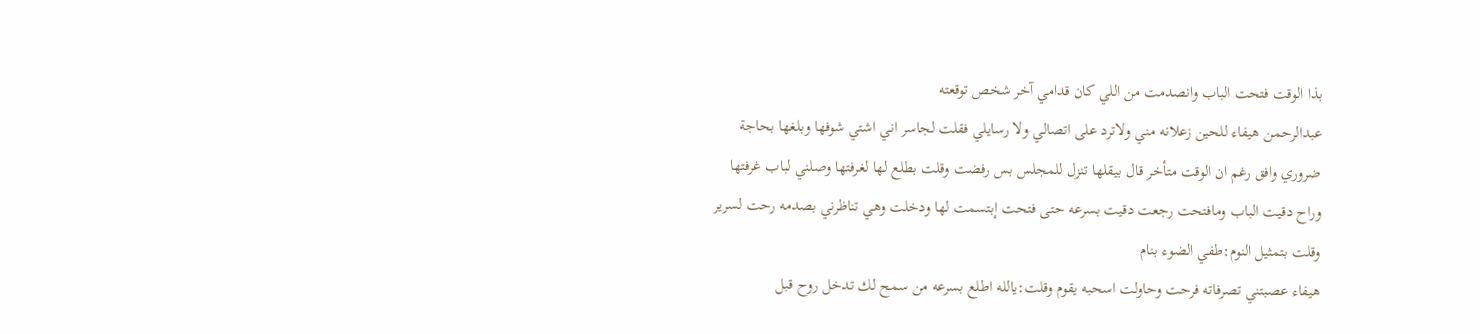بذا الوقت فتحت الباب وانصدمت من اللي كان قدامي آخر شخص توقعته
عبدالرحمن هيفاء للحين زعلانه مني ولاترد على اتصالي ولا رسايلي فقلت لجاسر اني اشتي شوفها وبلغها بحاجة ضروري وافق رغم ان الوقت متأخر قال بيقلها تنزل للمجلس بس رفضت وقلت بطلع لها لغرفتها وصلني لباب غرفتها وراح دقيت الباب ومافتحت رجعت دقيت بسرعه حتى فتحت إبتسمت لها ودخلت وهي تناظرني بصدمه رحت لسرير وقلت بتمثيل النوم:طفي الضوء بنام
هيفاء عصبتني تصرفاته فرحت وحاولت اسحبه يقوم وقلت:يالله اطلع بسرعه من سمح لك تدخل روح قبل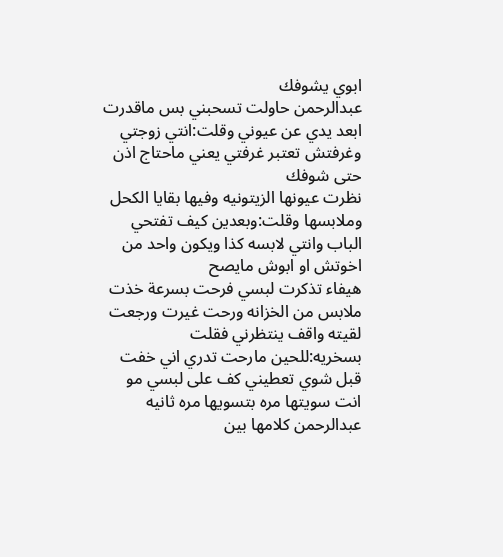ابوي يشوفك
عبدالرحمن حاولت تسحبني بس ماقدرت ابعد يدي عن عيوني وقلت:انتي زوجتي وغرفتش تعتبر غرفتي يعني ماحتاج اذن حتى شوفك
نظرت عيونها الزيتونيه وفيها بقايا الكحل وملابسها وقلت:وبعدين كيف تفتحي الباب وانتي لابسه كذا ويكون واحد من اخوتش او ابوش مايصح
هيفاء تذكرت لبسي فرحت بسرعة خذت ملابس من الخزانه ورحت غيرت ورجعت لقيته واقف ينتظرني فقلت بسخريه:للحين مارحت تدري اني خفت قبل شوي تعطيني كف على لبسي مو انت سويتها مره بتسويها مره ثانيه
عبدالرحمن كلامها بين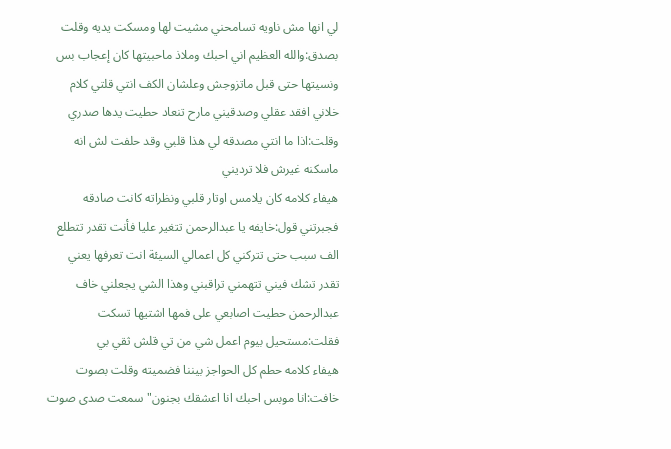لي انها مش ناويه تسامحني مشيت لها ومسكت يديه وقلت بصدق:والله العظيم اني احبك وملاذ ماحبيتها كان إعجاب بس ونسيتها حتى قبل ماتزوجش وعلشان الكف انتي قلتي كلام خلاني افقد عقلي وصدقيني مارح تنعاد حطيت يدها صدري وقلت:اذا ما انتي مصدقه لي هذا قلبي وقد حلفت لش انه ماسكنه غيرش فلا ترديني
هيفاء كلامه كان يلامس اوتار قلبي ونظراته كانت صادقه فجبرتني قول:خايفه يا عبدالرحمن تتغير عليا فأنت تقدر تتطلع الف سبب حتى تتركني كل اعمالي السيئة انت تعرفها يعني تقدر تشك فيني تتهمني تراقبني وهذا الشي يجعلني خاف
عبدالرحمن حطيت اصابعي على فمها اشتيها تسكت فقلت:مستحيل بيوم اعمل شي من تي قلش ثقي بي
هيفاء كلامه حطم كل الحواجز بيننا فضميته وقلت بصوت خافت:انا موبس احبك انا اعشقك بجنون"سمعت صدى صوت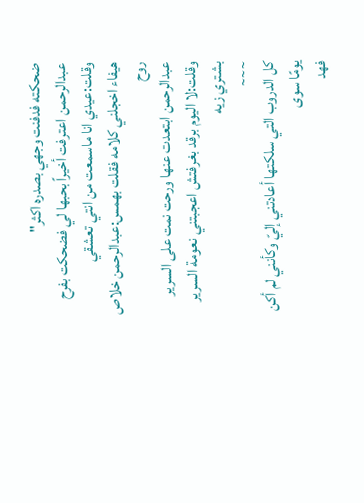ضحكته فدفنت وجهي بصدره اكثر"
عبدالرحمن اعترفت أخيراً بحبها لي فضحكت بفرح وقلت:عيدي انا ماسمعت من انتي تعشقي
هيفاء اخجلني كلامه فقلت بهمس:عبدالرحمن خلاص روح
عبدالرحمن ابتعدت عنها ورحت نمت على السرير وقلت:لا اليوم برقد بغرفتش اعجبتني نعومة السرير بشتري زيه
~~~
كل الدروب التي سلكتها أعادتني إليّ وكأنني لم أكن يومًا سوى
فهد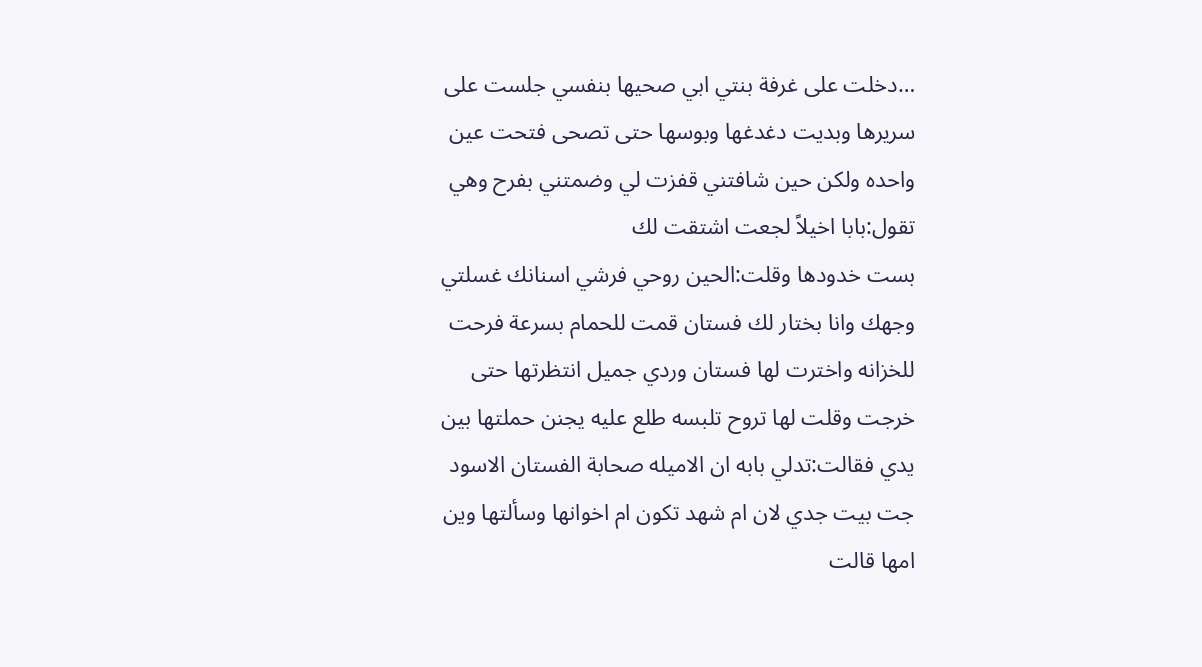…دخلت على غرفة بنتي ابي صحيها بنفسي جلست على سريرها وبديت دغدغها وبوسها حتى تصحى فتحت عين واحده ولكن حين شافتني قفزت لي وضمتني بفرح وهي تقول:بابا اخيلاً لجعت اشتقت لك
بست خدودها وقلت:الحين روحي فرشي اسنانك غسلتي وجهك وانا بختار لك فستان قمت للحمام بسرعة فرحت للخزانه واخترت لها فستان وردي جميل انتظرتها حتى خرجت وقلت لها تروح تلبسه طلع عليه يجنن حملتها بين يدي فقالت:تدلي بابه ان الاميله صحابة الفستان الاسود جت بيت جدي لان ام شهد تكون ام اخوانها وسألتها وين امها قالت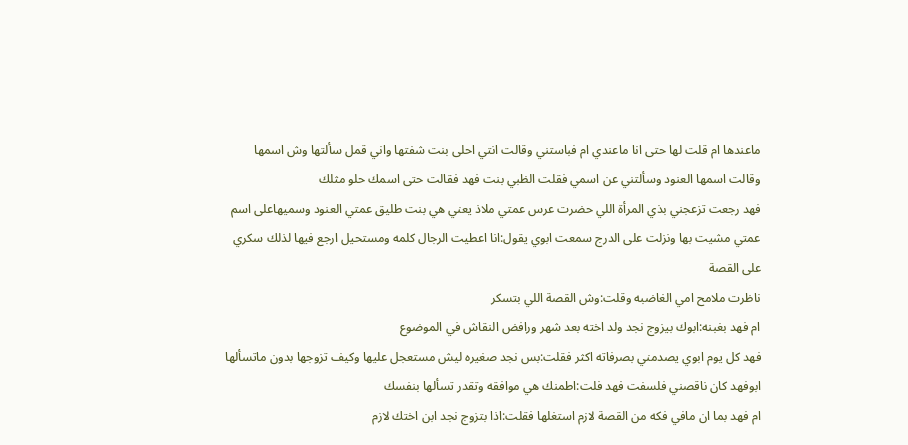ماعندها ام قلت لها حتى انا ماعندي ام فباستني وقالت انتي احلى بنت شفتها واني قمل سألتها وش اسمها وقالت اسمها العنود وسألتني عن اسمي فقلت الظبي بنت فهد فقالت حتى اسمك حلو مثلك
فهد رجعت تزعجني بذي المرأة اللي حضرت عرس عمتي ملاذ يعني هي بنت طليق عمتي العنود وسميهاعلى اسم عمتي مشيت بها ونزلت على الدرج سمعت ابوي يقول:انا اعطيت الرجال كلمه ومستحيل ارجع فيها لذلك سكري على القصة
ناظرت ملامح امي الغاضبه وقلت:وش القصة اللي بتسكر
ام فهد بغبنه:ابوك بيزوج نجد ولد اخته بعد شهر ورافض النقاش في الموضوع
فهد كل يوم ابوي يصدمني بصرفاته اكثر فقلت:بس نجد صغيره ليش مستعجل عليها وكيف تزوجها بدون ماتسألها
ابوفهد كان ناقصني فلسفت فهد فلت:اطمنك هي موافقه وتقدر تسألها بنفسك
ام فهد بما ان مافي فكه من القصة لازم استغلها فقلت:اذا بتزوج نجد ابن اختك لازم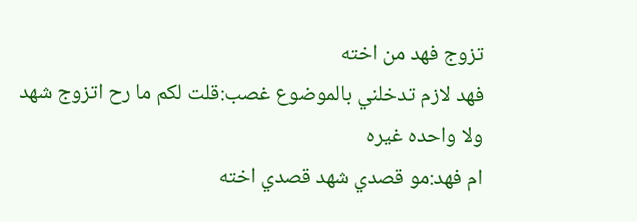تزوج فهد من اخته
فهد لازم تدخلني بالموضوع غصب:قلت لكم ما رح اتزوج شهد ولا واحده غيره
ام فهد:مو قصدي شهد قصدي اخته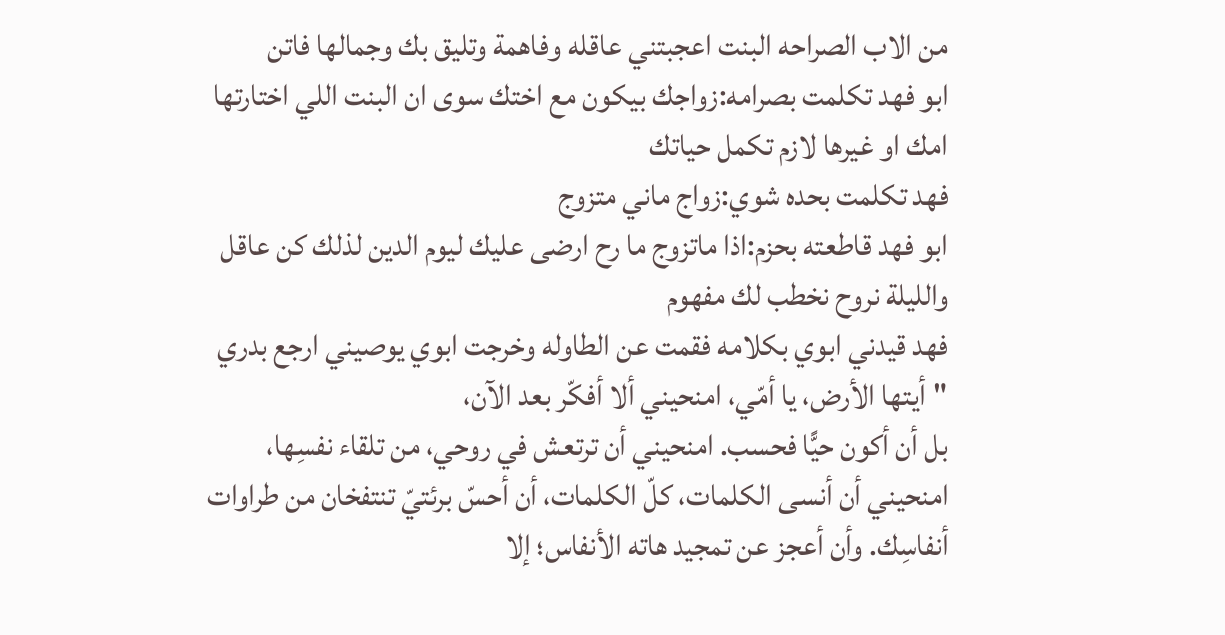من الاب الصراحه البنت اعجبتني عاقله وفاهمة وتليق بك وجمالها فاتن
ابو فهد تكلمت بصرامه:زواجك بيكون مع اختك سوى ان البنت اللي اختارتها امك او غيرها لازم تكمل حياتك
فهد تكلمت بحده شوي:زواج ماني متزوج
ابو فهد قاطعته بحزم:اذا ماتزوج ما رح ارضى عليك ليوم الدين لذلك كن عاقل والليلة نروح نخطب لك مفهوم
فهد قيدني ابوي بكلامه فقمت عن الطاوله وخرجت ابوي يوصيني ارجع بدري
"أيتها الأرض، يا أمّي، امنحيني ألا أفكّر بعد الآن،
بل أن أكون حيًّا فحسب. امنحيني أن ترتعش في روحي، من تلقاء نفسِها، امنحيني أن أنسى الكلمات، كلّ الكلمات، أن أحسّ برئتيّ تنتفخان من طراوات أنفاسِك. وأن أعجز عن تمجيد هاته الأنفاس؛ إلا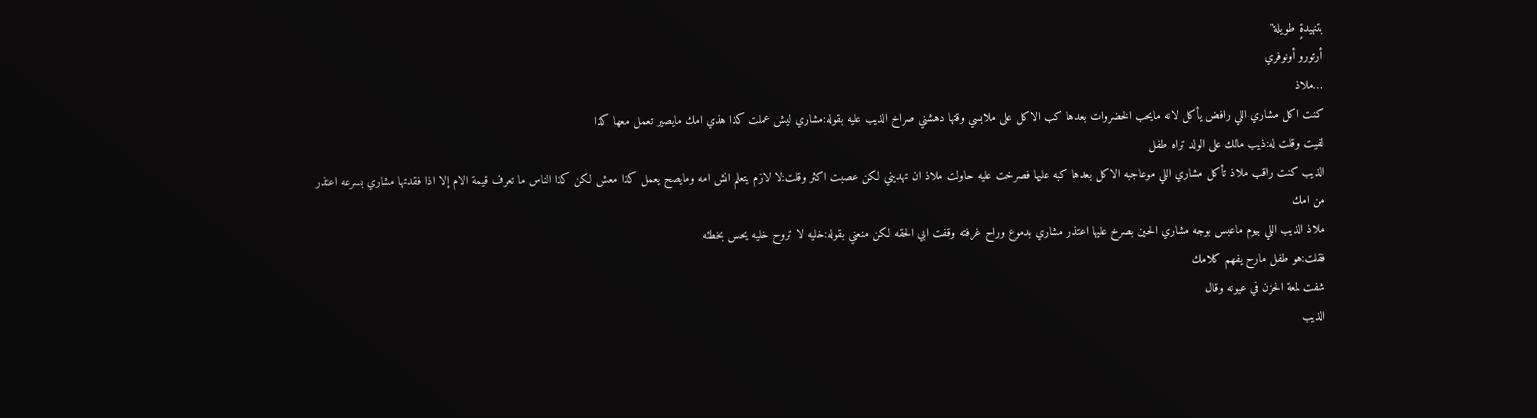بتنهيدةٍ طويلة"
أرتورو أونوفري
…ملاذ
كنت اكل مشاري اللي رافض يأكل لانه مايحب الخضروات بعدها كب الاكل على ملابسي وقتها دهشني صراخ الذيب عليه بقوله:مشاري ليش عملت كذا هذي امك مايصير تعمل معها كذا
لفيت وقلت له:ذيب مالك على الولد تراه طفل
الذيب كنت راقب ملاذ تأكل مشاري اللي موعاجبه الاكل بعدها كبه عليها فصرخت عليه حاولت ملاذ ان تهديني لكن عصبت اكثر وقلت:لا لازم يتعلم انش امه ومايصح يعمل كذا معش لكن كذا الناس ما تعرف قيمة الام إلا اذا فقدتها مشاري بسرعه اعتذر من امك
ملاذ الذيب اللي بيوم ماعبس بوجه مشاري الحين بصرخ عليها اعتذر مشاري بدموع وراح غرفته وقفت ابي الحقه لكن منعني بقوله:خليه لا تروح خليه يحس بخطئه
فقلت:هو طفل مارح يفهم كلامك
شفت لمعة الحزن في عيونه وقال
الذيب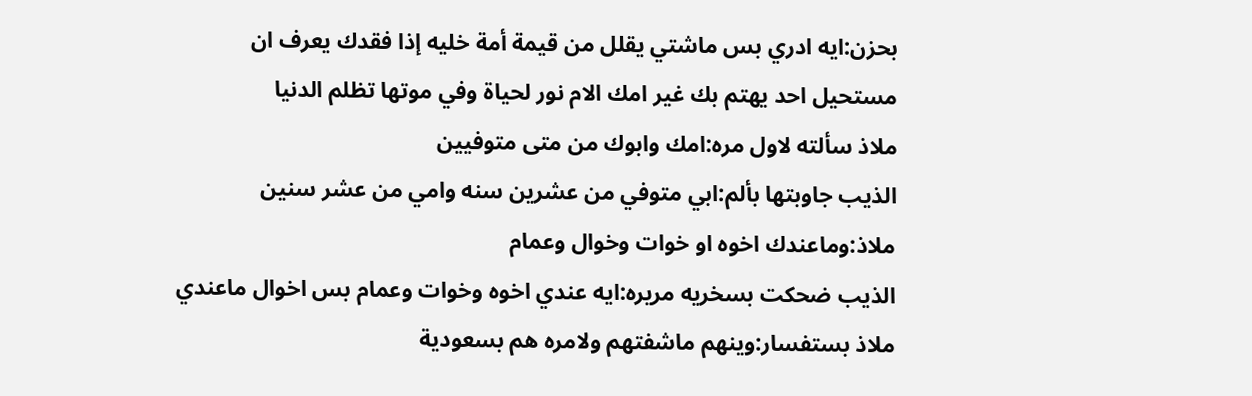بحزن:ايه ادري بس ماشتي يقلل من قيمة أمة خليه إذا فقدك يعرف ان مستحيل احد يهتم بك غير امك الام نور لحياة وفي موتها تظلم الدنيا
ملاذ سألته لاول مره:امك وابوك من متى متوفيين
الذيب جاوبتها بألم:ابي متوفي من عشرين سنه وامي من عشر سنين
ملاذ:وماعندك اخوه او خوات وخوال وعمام
الذيب ضحكت بسخريه مريره:ايه عندي اخوه وخوات وعمام بس اخوال ماعندي
ملاذ بستفسار:وينهم ماشفتهم ولامره هم بسعودية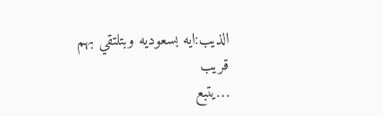الذيب:ايه بسعوديه وبتلتقي بهم قريب
…يتبع